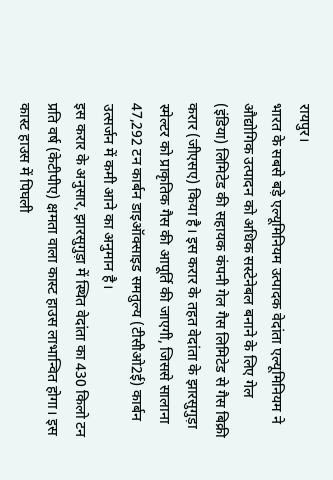रायपुर।
भारत के सबसे बड़े एल्यूमिनियम उत्पादक वेदांता एल्यूमिनियम ने औद्योगिक उत्पादन को अधिक सस्टेनेबल बनाने के लिए गेल (इंडिया) लिमिटेड की सहायक कंपनी गेल गैस लिमिटेड से गैस बिक्री करार (जीएसए) किया है। इस करार के तहत वेदांता के झारसुगुड़ा स्मेल्टर को प्राकृतिक गैस की आपूर्ति की जाएगी, जिससे सालाना 47,292 टन कार्बन डाइऑक्साइड समतुल्य (टीसीओ2ई) कार्बन उत्सर्जन में कमी आने का अनुमान है।
इस करार के अनुसार, झारसुगुड़ा में स्थित वेदांता का 430 किलो टन प्रति वर्ष (केटीपीए) क्षमता वाला कास्ट हाउस लाभान्वित होगा। इस कास्ट हाउस में पिघली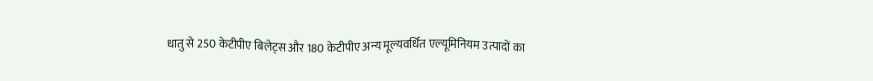धातु से 250 केटीपीए बिलेट्स और 180 केटीपीए अन्य मूल्यवर्धित एल्यूमिनियम उत्पादों का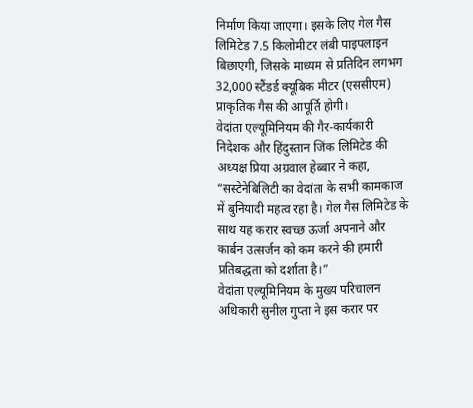निर्माण किया जाएगा। इसके लिए गेल गैस लिमिटेड 7.5 किलोमीटर लंबी पाइपलाइन बिछाएगी, जिसके माध्यम से प्रतिदिन लगभग 32,000 स्टैंडर्ड क्यूबिक मीटर (एससीएम) प्राकृतिक गैस की आपूर्ति होगी।
वेदांता एल्यूमिनियम की गैर-कार्यकारी निदेशक और हिंदुस्तान जिंक लिमिटेड की अध्यक्ष प्रिया अग्रवाल हेब्बार ने कहा, “सस्टेनेबिलिटी का वेदांता के सभी कामकाज में बुनियादी महत्व रहा है। गेल गैस लिमिटेड के साथ यह करार स्वच्छ ऊर्जा अपनाने और कार्बन उत्सर्जन को कम करने की हमारी प्रतिबद्धता को दर्शाता है।”
वेदांता एल्यूमिनियम के मुख्य परिचालन अधिकारी सुनील गुप्ता ने इस करार पर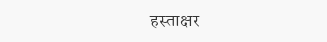हस्ताक्षर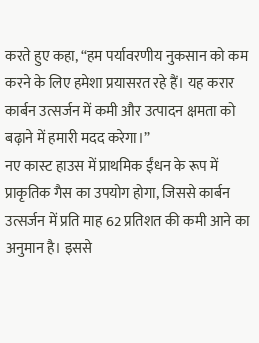करते हुए कहा, “हम पर्यावरणीय नुकसान को कम करने के लिए हमेशा प्रयासरत रहे हैं। यह करार कार्बन उत्सर्जन में कमी और उत्पादन क्षमता को बढ़ाने में हमारी मदद करेगा।”
नए कास्ट हाउस में प्राथमिक ईंधन के रूप में प्राकृतिक गैस का उपयोग होगा, जिससे कार्बन उत्सर्जन में प्रति माह 62 प्रतिशत की कमी आने का अनुमान है। इससे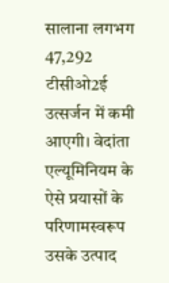सालाना लगभग 47,292 टीसीओ2ई उत्सर्जन में कमी आएगी। वेदांता एल्यूमिनियम के ऐसे प्रयासों के परिणामस्वरूप उसके उत्पाद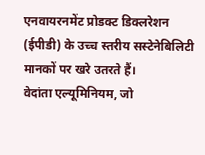एनवायरनमेंट प्रोडक्ट डिक्लरेशन (ईपीडी) के उच्च स्तरीय सस्टेनेबिलिटी मानकों पर खरे उतरते हैं।
वेदांता एल्यूमिनियम, जो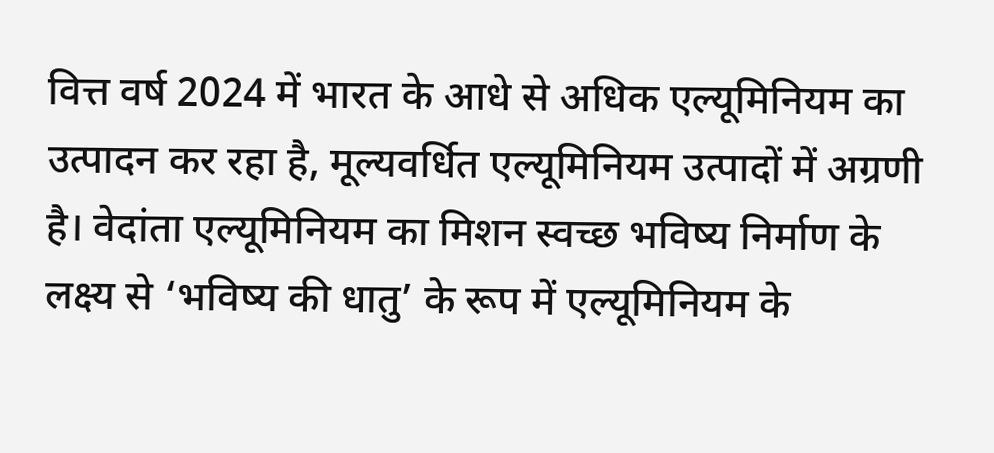वित्त वर्ष 2024 में भारत के आधे से अधिक एल्यूमिनियम का उत्पादन कर रहा है, मूल्यवर्धित एल्यूमिनियम उत्पादों में अग्रणी है। वेदांता एल्यूमिनियम का मिशन स्वच्छ भविष्य निर्माण के लक्ष्य से ‘भविष्य की धातु’ के रूप में एल्यूमिनियम के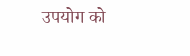उपयोग को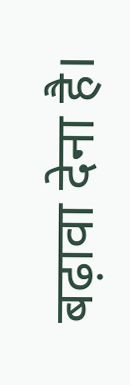बढ़ावा देना है।